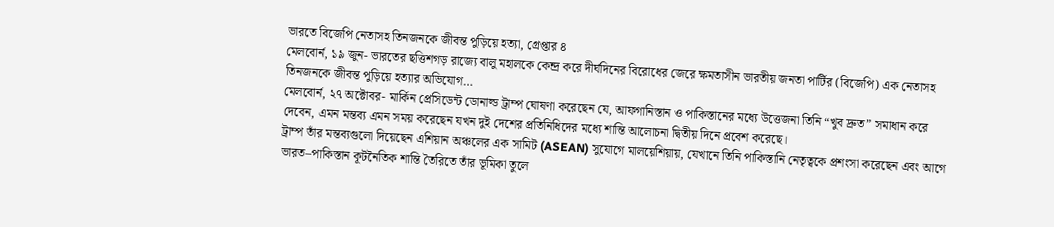ভারতে বিজেপি নেতাসহ তিনজনকে জীবন্ত পুড়িয়ে হত্যা, গ্রেপ্তার ৪
মেলবোর্ন, ১৯ জুন- ভারতের ছত্তিশগড় রাজ্যে বালু মহালকে কেন্দ্র করে দীর্ঘদিনের বিরোধের জেরে ক্ষমতাসীন ভারতীয় জনতা পার্টির (বিজেপি) এক নেতাসহ তিনজনকে জীবন্ত পুড়িয়ে হত্যার অভিযোগ…
মেলবোর্ন, ২৭ অক্টোবর- মার্কিন প্রেসিডেন্ট ডোনাল্ড ট্রাম্প ঘোষণা করেছেন যে, আফগানিস্তান ও পাকিস্তানের মধ্যে উত্তেজনা তিনি “খুব দ্রুত” সমাধান করে দেবেন, এমন মন্তব্য এমন সময় করেছেন যখন দুই দেশের প্রতিনিধিদের মধ্যে শান্তি আলোচনা দ্বিতীয় দিনে প্রবেশ করেছে।
ট্রাম্প তাঁর মন্তব্যগুলো দিয়েছেন এশিয়ান অঞ্চলের এক সামিট (ASEAN) সুযোগে মালয়েশিয়ায়, যেখানে তিনি পাকিস্তানি নেতৃত্বকে প্রশংসা করেছেন এবং আগে ভারত–পাকিস্তান কূটনৈতিক শান্তি তৈরিতে তাঁর ভূমিকা তুলে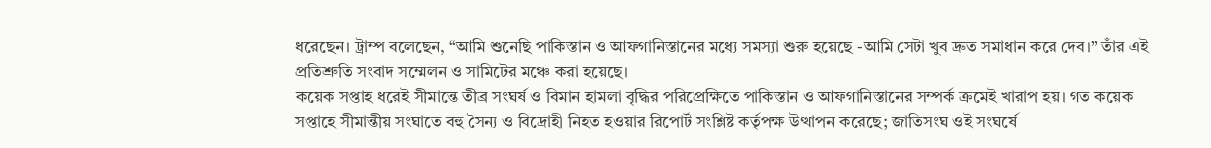ধরেছেন। ট্রাম্প বলেছেন, “আমি শুনেছি পাকিস্তান ও আফগানিস্তানের মধ্যে সমস্যা শুরু হয়েছে -আমি সেটা খুব দ্রুত সমাধান করে দেব।” তাঁর এই প্রতিশ্রুতি সংবাদ সম্মেলন ও সামিটের মঞ্চে করা হয়েছে।
কয়েক সপ্তাহ ধরেই সীমান্তে তীব্র সংঘর্ষ ও বিমান হামলা বৃদ্ধির পরিপ্রেক্ষিতে পাকিস্তান ও আফগানিস্তানের সম্পর্ক ক্রমেই খারাপ হয়। গত কয়েক সপ্তাহে সীমান্তীয় সংঘাতে বহু সৈন্য ও বিদ্রোহী নিহত হওয়ার রিপোর্ট সংশ্লিষ্ট কর্তৃপক্ষ উত্থাপন করেছে; জাতিসংঘ ওই সংঘর্ষে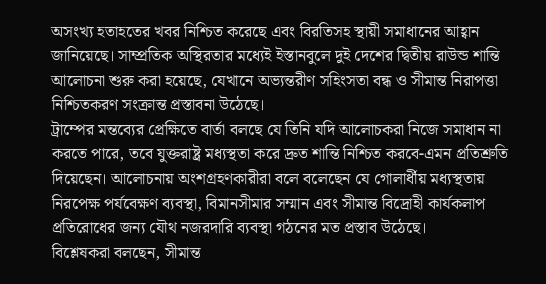অসংখ্য হতাহতের খবর নিশ্চিত করেছে এবং বিরতিসহ স্থায়ী সমাধানের আহ্বান জানিয়েছে। সাম্প্রতিক অস্থিরতার মধ্যেই ইস্তানবুলে দুই দেশের দ্বিতীয় রাউন্ড শান্তি আলোচনা শুরু করা হয়েছে, যেখানে অভ্যন্তরীণ সহিংসতা বন্ধ ও সীমান্ত নিরাপত্তা নিশ্চিতকরণ সংক্রান্ত প্রস্তাবনা উঠেছে।
ট্রাম্পের মন্তব্যের প্রেক্ষিতে বার্তা বলছে যে তিনি যদি আলোচকরা নিজে সমাধান না করতে পারে, তবে যুক্তরাষ্ট্র মধ্যস্থতা করে দ্রুত শান্তি নিশ্চিত করবে-এমন প্রতিশ্রুতি দিয়েছেন। আলোচনায় অংশগ্রহণকারীরা বলে বলেছেন যে গোলার্ধীয় মধ্যস্থতায় নিরপেক্ষ পর্যবেক্ষণ ব্যবস্থা, বিমানসীমার সম্মান এবং সীমান্ত বিদ্রোহী কার্যকলাপ প্রতিরোধের জন্য যৌথ নজরদারি ব্যবস্থা গঠনের মত প্রস্তাব উঠেছে।
বিশ্লেষকরা বলছেন, সীমান্ত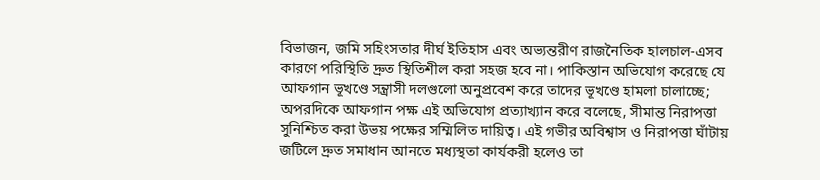বিভাজন, জমি সহিংসতার দীর্ঘ ইতিহাস এবং অভ্যন্তরীণ রাজনৈতিক হালচাল-এসব কারণে পরিস্থিতি দ্রুত স্থিতিশীল করা সহজ হবে না। পাকিস্তান অভিযোগ করেছে যে আফগান ভূখণ্ডে সন্ত্রাসী দলগুলো অনুপ্রবেশ করে তাদের ভূখণ্ডে হামলা চালাচ্ছে; অপরদিকে আফগান পক্ষ এই অভিযোগ প্রত্যাখ্যান করে বলেছে, সীমান্ত নিরাপত্তা সুনিশ্চিত করা উভয় পক্ষের সম্মিলিত দায়িত্ব। এই গভীর অবিশ্বাস ও নিরাপত্তা ঘাঁটায় জটিলে দ্রুত সমাধান আনতে মধ্যস্থতা কার্যকরী হলেও তা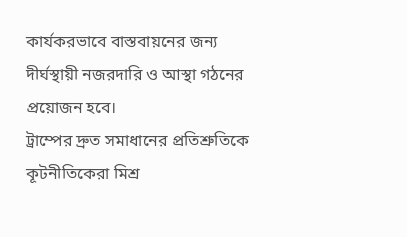কার্যকরভাবে বাস্তবায়নের জন্য দীর্ঘস্থায়ী নজরদারি ও আস্থা গঠনের প্রয়োজন হবে।
ট্রাম্পের দ্রুত সমাধানের প্রতিশ্রুতিকে কূটনীতিকেরা মিশ্র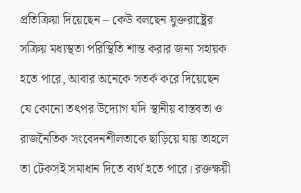প্রতিক্রিয়া দিয়েছেন – কেউ বলছেন যুক্তরাষ্ট্রের সক্রিয় মধ্যস্থতা পরিস্থিতি শান্ত করার জন্য সহায়ক হতে পারে, আবার অনেকে সতর্ক করে দিয়েছেন যে কোনো তৎপর উদ্যোগ যদি স্থানীয় বাস্তবতা ও রাজনৈতিক সংবেদনশীলতাকে ছাড়িয়ে যায় তাহলে তা টেকসই সমাধান দিতে ব্যর্থ হতে পারে। রক্তক্ষয়ী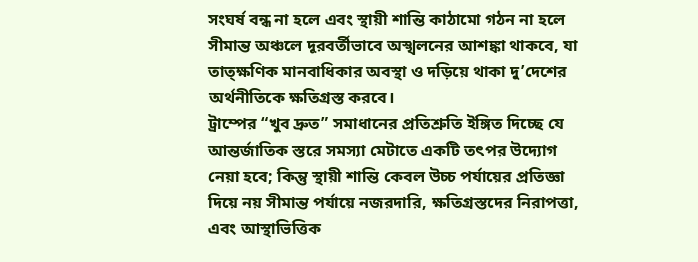সংঘর্ষ বন্ধ না হলে এবং স্থায়ী শান্তি কাঠামো গঠন না হলে সীমান্ত অঞ্চলে দূরবর্তীভাবে অস্খলনের আশঙ্কা থাকবে, যা তাত্ক্ষণিক মানবাধিকার অবস্থা ও দড়িয়ে থাকা দু’দেশের অর্থনীতিকে ক্ষতিগ্রস্ত করবে।
ট্রাম্পের “খুব দ্রুত” সমাধানের প্রতিশ্রুতি ইঙ্গিত দিচ্ছে যে আন্তর্জাতিক স্তরে সমস্যা মেটাতে একটি তৎপর উদ্যোগ নেয়া হবে; কিন্তু স্থায়ী শান্তি কেবল উচ্চ পর্যায়ের প্রতিজ্ঞা দিয়ে নয় সীমান্ত পর্যায়ে নজরদারি, ক্ষতিগ্রস্তদের নিরাপত্তা, এবং আস্থাভিত্তিক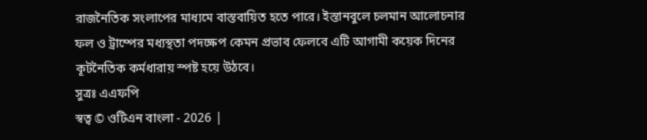রাজনৈতিক সংলাপের মাধ্যমে বাস্তবায়িত হতে পারে। ইস্তানবুলে চলমান আলোচনার ফল ও ট্রাম্পের মধ্যস্থতা পদক্ষেপ কেমন প্রভাব ফেলবে এটি আগামী কয়েক দিনের কূটনৈতিক কর্মধারায় স্পষ্ট হয়ে উঠবে।
সুত্রঃ এএফপি
স্বত্ব © ওটিএন বাংলা - 2026 |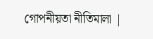গোপনীয়তা নীতিমালা |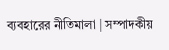ব্যবহারের নীতিমালা | সম্পাদকীয়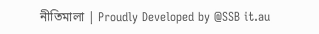নীতিমালা | Proudly Developed by @SSB it.au